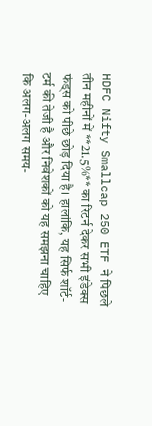HDFC Nifty Smallcap 250 ETF ने पिछले तीन महीनों में **21.5%** का रिटर्न देकर सभी इंडेक्स फंड्स को पीछे छोड़ दिया है। हालांकि, यह सिर्फ शॉर्ट-टर्म की तेजी है और निवेशकों को यह समझना चाहिए कि अलग-अलग समय-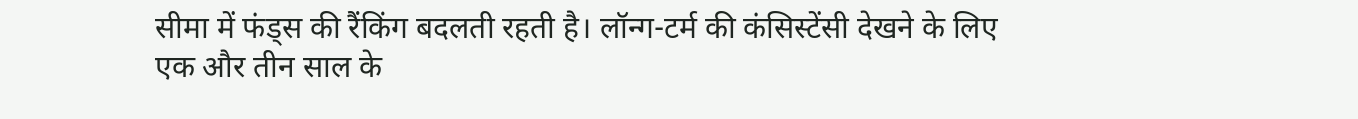सीमा में फंड्स की रैंकिंग बदलती रहती है। लॉन्ग-टर्म की कंसिस्टेंसी देखने के लिए एक और तीन साल के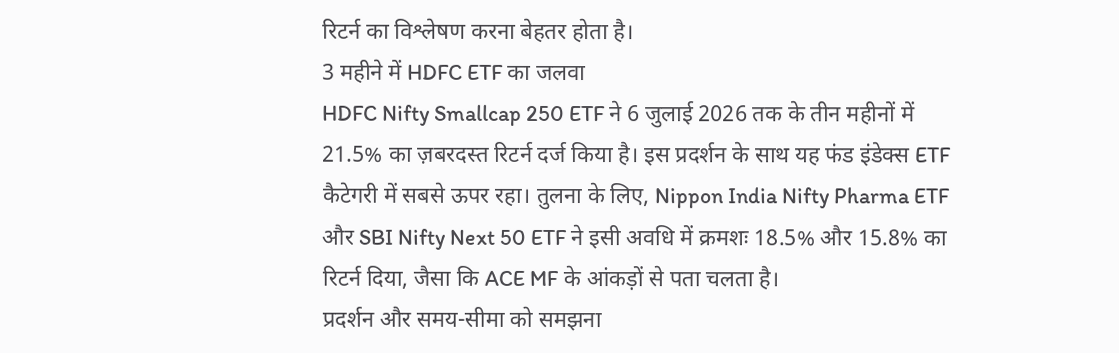रिटर्न का विश्लेषण करना बेहतर होता है।
3 महीने में HDFC ETF का जलवा
HDFC Nifty Smallcap 250 ETF ने 6 जुलाई 2026 तक के तीन महीनों में 21.5% का ज़बरदस्त रिटर्न दर्ज किया है। इस प्रदर्शन के साथ यह फंड इंडेक्स ETF कैटेगरी में सबसे ऊपर रहा। तुलना के लिए, Nippon India Nifty Pharma ETF और SBI Nifty Next 50 ETF ने इसी अवधि में क्रमशः 18.5% और 15.8% का रिटर्न दिया, जैसा कि ACE MF के आंकड़ों से पता चलता है।
प्रदर्शन और समय-सीमा को समझना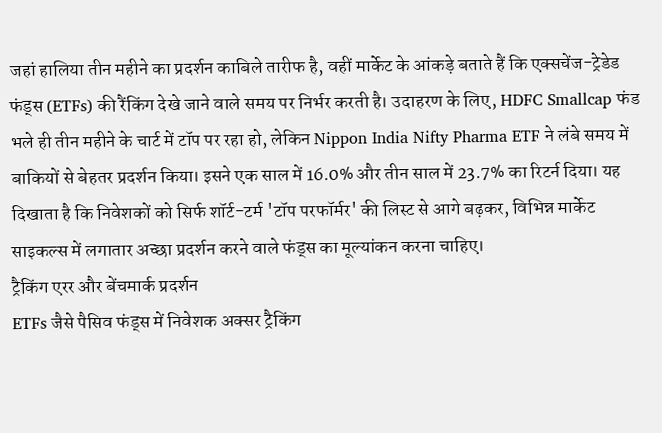जहां हालिया तीन महीने का प्रदर्शन काबिले तारीफ है, वहीं मार्केट के आंकड़े बताते हैं कि एक्सचेंज-ट्रेडेड फंड्स (ETFs) की रैंकिंग देखे जाने वाले समय पर निर्भर करती है। उदाहरण के लिए, HDFC Smallcap फंड भले ही तीन महीने के चार्ट में टॉप पर रहा हो, लेकिन Nippon India Nifty Pharma ETF ने लंबे समय में बाकियों से बेहतर प्रदर्शन किया। इसने एक साल में 16.0% और तीन साल में 23.7% का रिटर्न दिया। यह दिखाता है कि निवेशकों को सिर्फ शॉर्ट-टर्म 'टॉप परफॉर्मर' की लिस्ट से आगे बढ़कर, विभिन्न मार्केट साइकल्स में लगातार अच्छा प्रदर्शन करने वाले फंड्स का मूल्यांकन करना चाहिए।
ट्रैकिंग एरर और बेंचमार्क प्रदर्शन
ETFs जैसे पैसिव फंड्स में निवेशक अक्सर ट्रैकिंग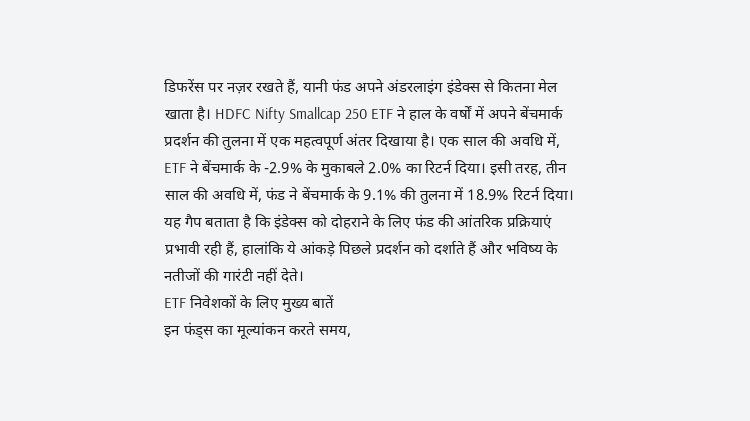डिफरेंस पर नज़र रखते हैं, यानी फंड अपने अंडरलाइंग इंडेक्स से कितना मेल खाता है। HDFC Nifty Smallcap 250 ETF ने हाल के वर्षों में अपने बेंचमार्क प्रदर्शन की तुलना में एक महत्वपूर्ण अंतर दिखाया है। एक साल की अवधि में, ETF ने बेंचमार्क के -2.9% के मुकाबले 2.0% का रिटर्न दिया। इसी तरह, तीन साल की अवधि में, फंड ने बेंचमार्क के 9.1% की तुलना में 18.9% रिटर्न दिया। यह गैप बताता है कि इंडेक्स को दोहराने के लिए फंड की आंतरिक प्रक्रियाएं प्रभावी रही हैं, हालांकि ये आंकड़े पिछले प्रदर्शन को दर्शाते हैं और भविष्य के नतीजों की गारंटी नहीं देते।
ETF निवेशकों के लिए मुख्य बातें
इन फंड्स का मूल्यांकन करते समय,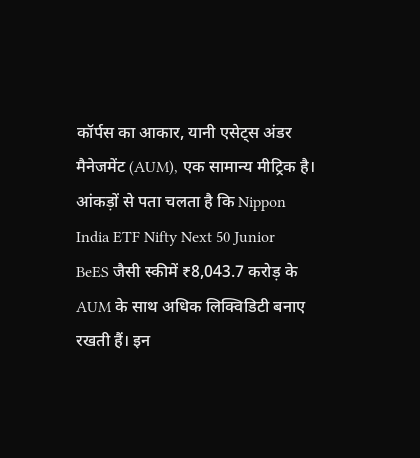कॉर्पस का आकार, यानी एसेट्स अंडर मैनेजमेंट (AUM), एक सामान्य मीट्रिक है। आंकड़ों से पता चलता है कि Nippon India ETF Nifty Next 50 Junior BeES जैसी स्कीमें ₹8,043.7 करोड़ के AUM के साथ अधिक लिक्विडिटी बनाए रखती हैं। इन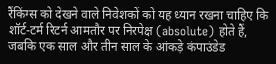रैंकिंग्स को देखने वाले निवेशकों को यह ध्यान रखना चाहिए कि शॉर्ट-टर्म रिटर्न आमतौर पर निरपेक्ष (absolute) होते हैं, जबकि एक साल और तीन साल के आंकड़े कंपाउंडेड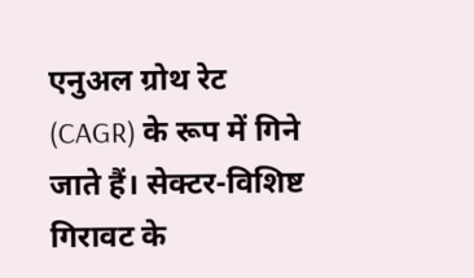एनुअल ग्रोथ रेट (CAGR) के रूप में गिने जाते हैं। सेक्टर-विशिष्ट गिरावट के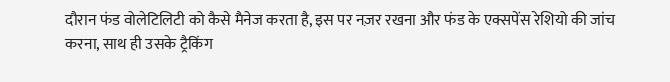दौरान फंड वोलेटिलिटी को कैसे मैनेज करता है, इस पर नज़र रखना और फंड के एक्सपेंस रेशियो की जांच करना, साथ ही उसके ट्रैकिंग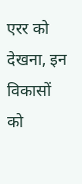एरर को देखना, इन विकासों को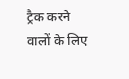ट्रैक करने वालों के लिए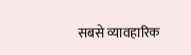सबसे व्यावहारिक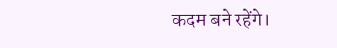कदम बने रहेंगे।